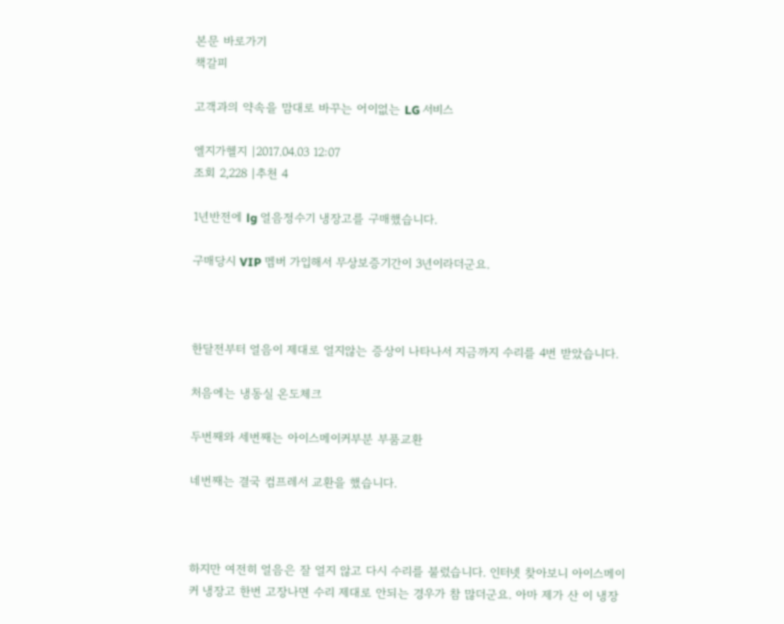본문 바로가기
책갈피

고객과의 약속을 맘대로 바꾸는 어이없는 LG 서비스

엘지가헬지 |2017.04.03 12:07
조회 2,228 |추천 4

1년반전에 lg 얼음정수기 냉장고를 구매했습니다.

구매당시 VIP 멤버 가입해서 무상보증기간이 3년이라더군요.



한달전부터 얼음이 제대로 얼지않는 증상이 나타나서 지금까지 수리를 4번 받았습니다.

처음에는 냉동실 온도체크

두번째와 세번째는 아이스메이커부분 부품교환

네번째는 결국 컴프레서 교환을 했습니다.



하지만 여전히 얼음은 잘 얼지 않고 다시 수리를 불렀습니다. 인터넷 찾아보니 아이스메이커 냉장고 한번 고장나면 수리 제대로 안되는 경우가 참 많더군요. 아마 제가 산 이 냉장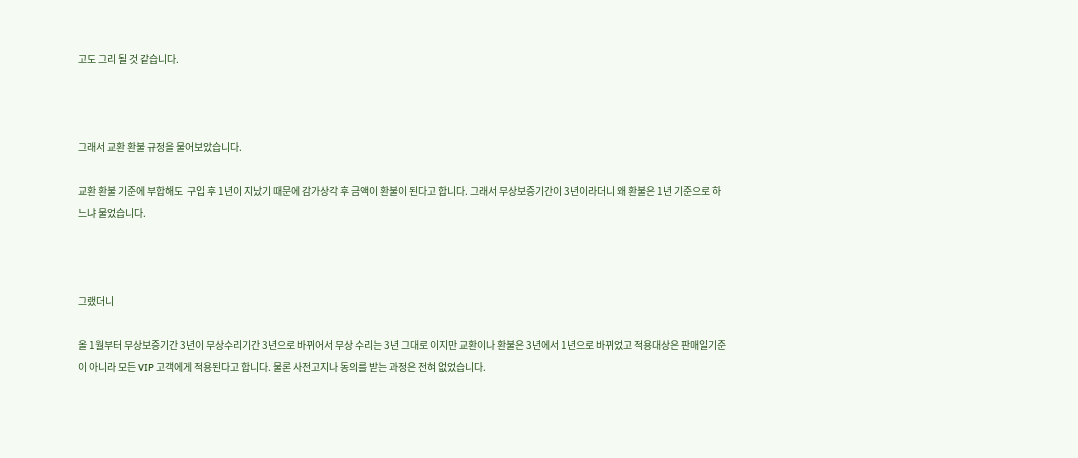고도 그리 될 것 같습니다.



그래서 교환 환불 규정을 물어보았습니다.

교환 환불 기준에 부합해도  구입 후 1년이 지났기 때문에 감가상각 후 금액이 환불이 된다고 합니다. 그래서 무상보증기간이 3년이라더니 왜 환불은 1년 기준으로 하느냐 물었습니다.



그랬더니

올 1월부터 무상보증기간 3년이 무상수리기간 3년으로 바뀌어서 무상 수리는 3년 그대로 이지만 교환이나 환불은 3년에서 1년으로 바뀌었고 적용대상은 판매일기준이 아니라 모든 VIP 고객에게 적용된다고 합니다. 물론 사전고지나 동의를 받는 과정은 전혀 없었습니다.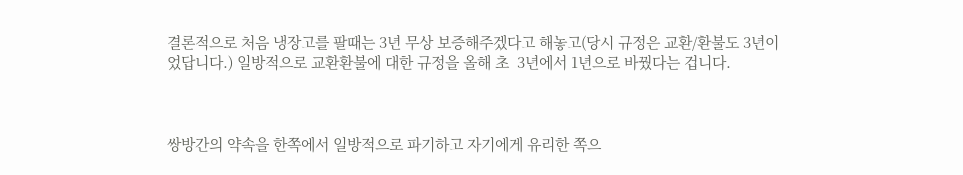결론적으로 처음 냉장고를 팔때는 3년 무상 보증해주겠다고 해놓고(당시 규정은 교환/환불도 3년이었답니다.) 일방적으로 교환환불에 대한 규정을 올해 초  3년에서 1년으로 바꿨다는 겁니다.



쌍방간의 약속을 한쪽에서 일방적으로 파기하고 자기에게 유리한 쪽으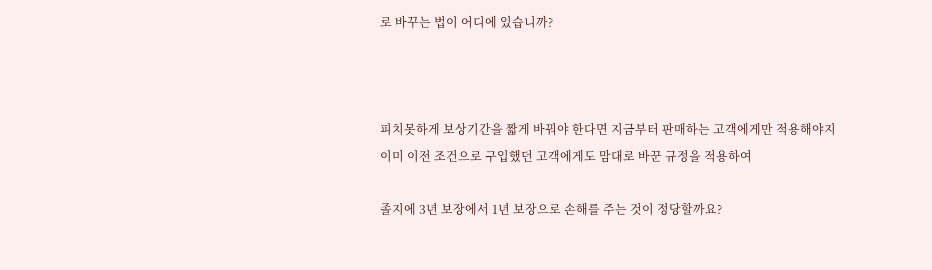로 바꾸는 법이 어디에 있습니까?



피치못하게 보상기간을 짧게 바꿔야 한다면 지금부터 판매하는 고객에게만 적용해야지 이미 이전 조건으로 구입했던 고객에게도 맘대로 바꾼 규정을 적용하여

졸지에 3년 보장에서 1년 보장으로 손해를 주는 것이 정당할까요?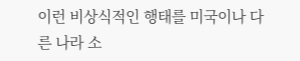이런 비상식적인 행태를 미국이나 다른 나라 소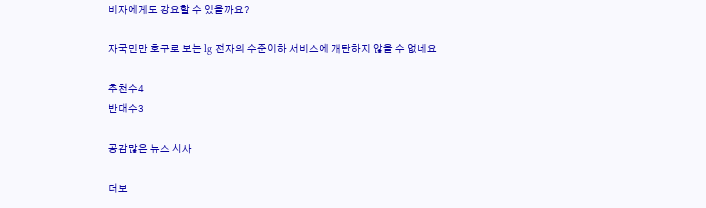비자에게도 강요할 수 있을까요?

자국민만 호구로 보는 lg 전자의 수준이하 서비스에 개탄하지 않을 수 없네요

추천수4
반대수3

공감많은 뉴스 시사

더보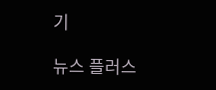기

뉴스 플러스